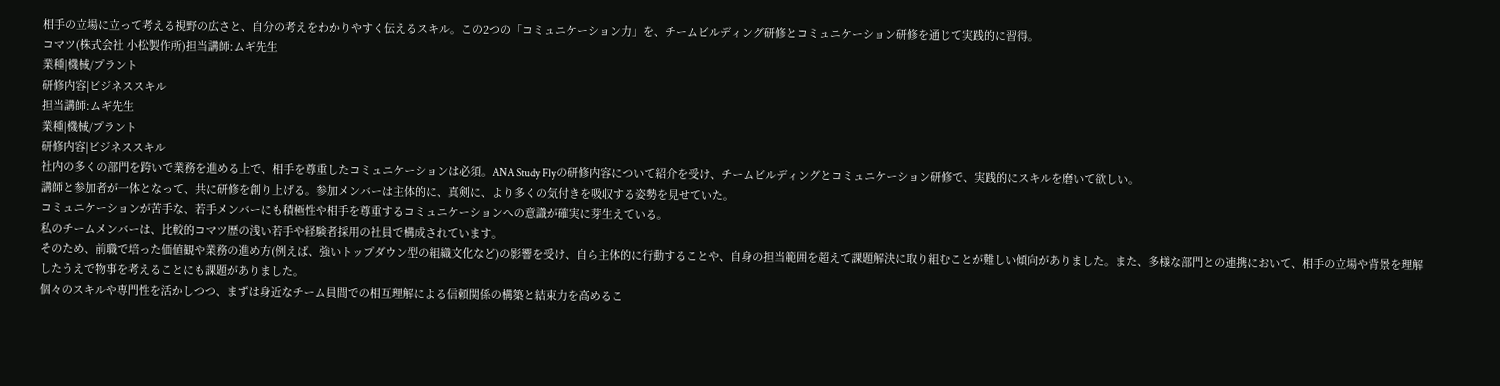相手の立場に立って考える視野の広さと、自分の考えをわかりやすく伝えるスキル。この2つの「コミュニケーション力」を、チームビルディング研修とコミュニケーション研修を通じて実践的に習得。
コマツ(株式会社 小松製作所)担当講師:ムギ先生
業種|機械/プラント
研修内容|ビジネススキル
担当講師:ムギ先生
業種|機械/プラント
研修内容|ビジネススキル
社内の多くの部門を跨いで業務を進める上で、相手を尊重したコミュニケーションは必須。ANA Study Flyの研修内容について紹介を受け、チームビルディングとコミュニケーション研修で、実践的にスキルを磨いて欲しい。
講師と参加者が一体となって、共に研修を創り上げる。参加メンバーは主体的に、真剣に、より多くの気付きを吸収する姿勢を見せていた。
コミュニケーションが苦手な、若手メンバーにも積極性や相手を尊重するコミュニケーションへの意識が確実に芽生えている。
私のチームメンバーは、比較的コマツ歴の浅い若手や経験者採用の社員で構成されています。
そのため、前職で培った価値観や業務の進め方(例えば、強いトップダウン型の組織文化など)の影響を受け、自ら主体的に行動することや、自身の担当範囲を超えて課題解決に取り組むことが難しい傾向がありました。また、多様な部門との連携において、相手の立場や背景を理解したうえで物事を考えることにも課題がありました。
個々のスキルや専門性を活かしつつ、まずは身近なチーム員間での相互理解による信頼関係の構築と結束力を高めるこ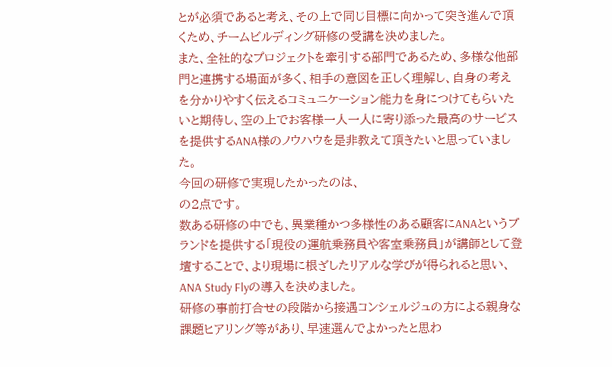とが必須であると考え、その上で同じ目標に向かって突き進んで頂くため、チームビルディング研修の受講を決めました。
また、全社的なプロジェクトを牽引する部門であるため、多様な他部門と連携する場面が多く、相手の意図を正しく理解し、自身の考えを分かりやすく伝えるコミュニケーション能力を身につけてもらいたいと期待し、空の上でお客様一人一人に寄り添った最高のサービスを提供するANA様のノウハウを是非教えて頂きたいと思っていました。
今回の研修で実現したかったのは、
の2点です。
数ある研修の中でも、異業種かつ多様性のある顧客にANAというブランドを提供する「現役の運航乗務員や客室乗務員」が講師として登壇することで、より現場に根ざしたリアルな学びが得られると思い、ANA Study Flyの導入を決めました。
研修の事前打合せの段階から接遇コンシェルジュの方による親身な課題ヒアリング等があり、早速選んでよかったと思わ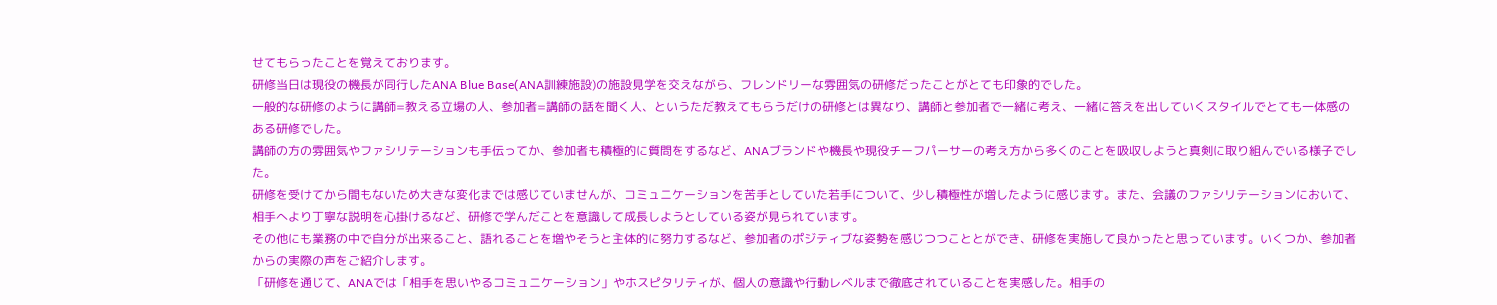せてもらったことを覚えております。
研修当日は現役の機長が同行したANA Blue Base(ANA訓練施設)の施設見学を交えながら、フレンドリーな雰囲気の研修だったことがとても印象的でした。
一般的な研修のように講師=教える立場の人、参加者=講師の話を聞く人、というただ教えてもらうだけの研修とは異なり、講師と参加者で一緒に考え、一緒に答えを出していくスタイルでとても一体感のある研修でした。
講師の方の雰囲気やファシリテーションも手伝ってか、参加者も積極的に質問をするなど、ANAブランドや機長や現役チーフパーサーの考え方から多くのことを吸収しようと真剣に取り組んでいる様子でした。
研修を受けてから間もないため大きな変化までは感じていませんが、コミュニケーションを苦手としていた若手について、少し積極性が増したように感じます。また、会議のファシリテーションにおいて、相手へより丁寧な説明を心掛けるなど、研修で学んだことを意識して成長しようとしている姿が見られています。
その他にも業務の中で自分が出来ること、語れることを増やそうと主体的に努力するなど、参加者のポジティブな姿勢を感じつつこととができ、研修を実施して良かったと思っています。いくつか、参加者からの実際の声をご紹介します。
「研修を通じて、ANAでは「相手を思いやるコミュニケーション」やホスピタリティが、個人の意識や行動レベルまで徹底されていることを実感した。相手の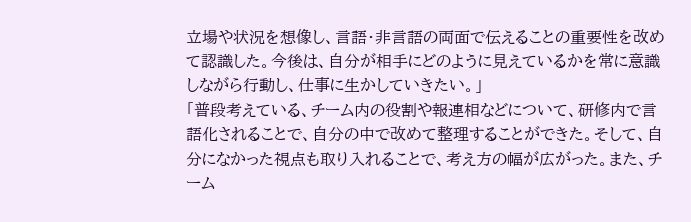立場や状況を想像し、言語・非言語の両面で伝えることの重要性を改めて認識した。今後は、自分が相手にどのように見えているかを常に意識しながら行動し、仕事に生かしていきたい。」
「普段考えている、チーム内の役割や報連相などについて、研修内で言語化されることで、自分の中で改めて整理することができた。そして、自分になかった視点も取り入れることで、考え方の幅が広がった。また、チーム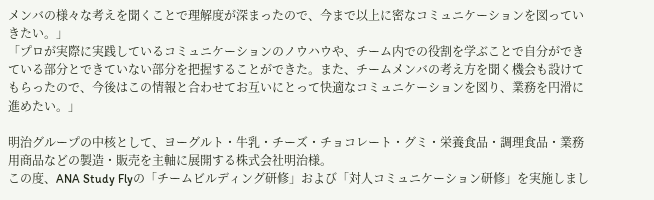メンバの様々な考えを聞くことで理解度が深まったので、今まで以上に密なコミュニケーションを図っていきたい。」
「プロが実際に実践しているコミュニケーションのノウハウや、チーム内での役割を学ぶことで自分ができている部分とできていない部分を把握することができた。また、チームメンバの考え方を聞く機会も設けてもらったので、今後はこの情報と合わせてお互いにとって快適なコミュニケーションを図り、業務を円滑に進めたい。」

明治グループの中核として、ヨーグルト・牛乳・チーズ・チョコレート・グミ・栄養食品・調理食品・業務用商品などの製造・販売を主軸に展開する株式会社明治様。
この度、ANA Study Flyの「チームビルディング研修」および「対人コミュニケーション研修」を実施しまし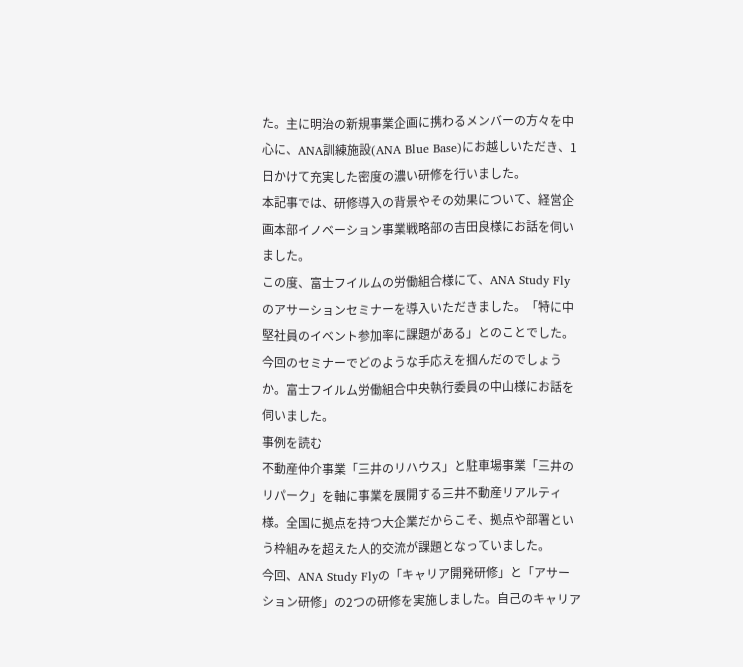た。主に明治の新規事業企画に携わるメンバーの方々を中心に、ANA訓練施設(ANA Blue Base)にお越しいただき、1日かけて充実した密度の濃い研修を行いました。
本記事では、研修導入の背景やその効果について、経営企画本部イノベーション事業戦略部の吉田良様にお話を伺いました。
この度、富士フイルムの労働組合様にて、ANA Study Flyのアサーションセミナーを導入いただきました。「特に中堅社員のイベント参加率に課題がある」とのことでした。今回のセミナーでどのような手応えを掴んだのでしょうか。富士フイルム労働組合中央執行委員の中山様にお話を伺いました。
事例を読む
不動産仲介事業「三井のリハウス」と駐車場事業「三井のリパーク」を軸に事業を展開する三井不動産リアルティ様。全国に拠点を持つ大企業だからこそ、拠点や部署という枠組みを超えた人的交流が課題となっていました。
今回、ANA Study Flyの「キャリア開発研修」と「アサーション研修」の2つの研修を実施しました。自己のキャリア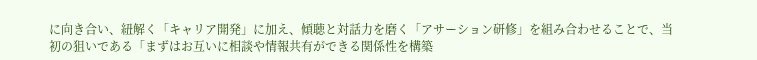に向き合い、紐解く「キャリア開発」に加え、傾聴と対話力を磨く「アサーション研修」を組み合わせることで、当初の狙いである「まずはお互いに相談や情報共有ができる関係性を構築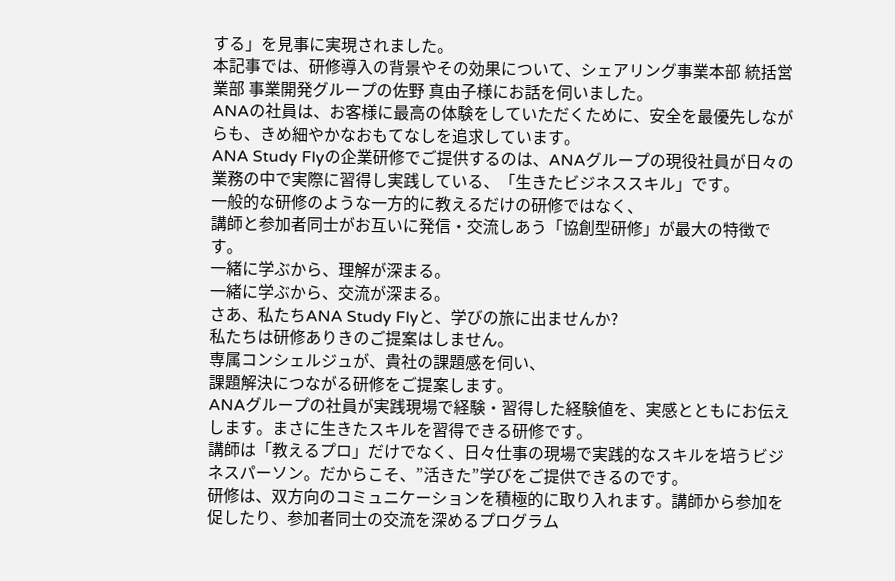する」を見事に実現されました。
本記事では、研修導入の背景やその効果について、シェアリング事業本部 統括営業部 事業開発グループの佐野 真由子様にお話を伺いました。
ANAの社員は、お客様に最高の体験をしていただくために、安全を最優先しながらも、きめ細やかなおもてなしを追求しています。
ANA Study Flyの企業研修でご提供するのは、ANAグループの現役社員が⽇々の業務の中で実際に習得し実践している、「⽣きたビジネススキル」です。
⼀般的な研修のような⼀⽅的に教えるだけの研修ではなく、
講師と参加者同⼠がお互いに発信‧交流しあう「協創型研修」が最⼤の特徴です。
⼀緒に学ぶから、理解が深まる。
⼀緒に学ぶから、交流が深まる。
さあ、私たちANA Study Flyと、学びの旅に出ませんか?
私たちは研修ありきのご提案はしません。
専属コンシェルジュが、貴社の課題感を伺い、
課題解決につながる研修をご提案します。
ANAグループの社員が実践現場で経験・習得した経験値を、実感とともにお伝えします。まさに生きたスキルを習得できる研修です。
講師は「教えるプロ」だけでなく、日々仕事の現場で実践的なスキルを培うビジネスパーソン。だからこそ、”活きた”学びをご提供できるのです。
研修は、双方向のコミュニケーションを積極的に取り入れます。講師から参加を促したり、参加者同士の交流を深めるプログラム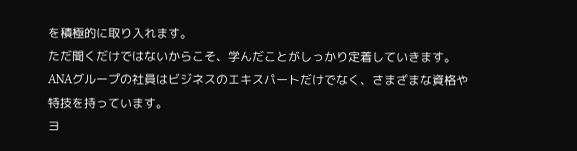を積極的に取り入れます。
ただ聞くだけではないからこそ、学んだことがしっかり定着していきます。
ANAグループの社員はビジネスのエキスパートだけでなく、さまざまな資格や特技を持っています。
ヨ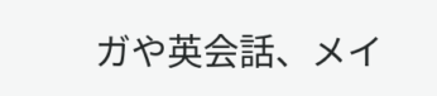ガや英会話、メイ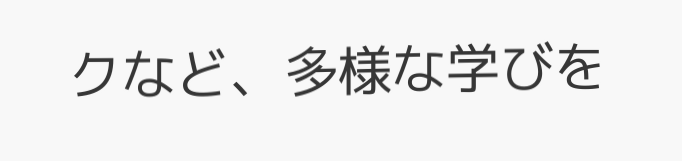クなど、多様な学びを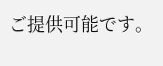ご提供可能です。